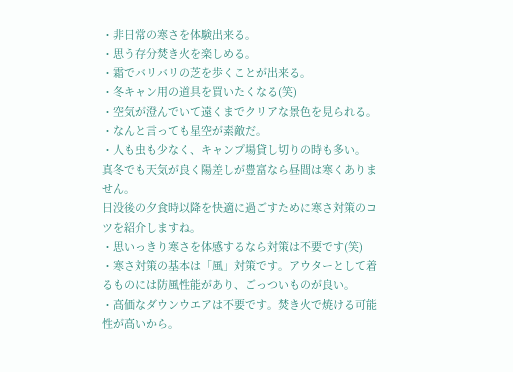・非日常の寒さを体験出来る。
・思う存分焚き火を楽しめる。
・霜でバリバリの芝を歩くことが出来る。
・冬キャン用の道具を買いたくなる(笑)
・空気が澄んでいて遠くまでクリアな景色を見られる。
・なんと言っても星空が素敵だ。
・人も虫も少なく、キャンプ場貸し切りの時も多い。
真冬でも天気が良く陽差しが豊富なら昼間は寒くありません。
日没後の夕食時以降を快適に過ごすために寒さ対策のコツを紹介しますね。
・思いっきり寒さを体感するなら対策は不要です(笑)
・寒さ対策の基本は「風」対策です。アウターとして着るものには防風性能があり、ごっついものが良い。
・高価なダウンウエアは不要です。焚き火で焼ける可能性が高いから。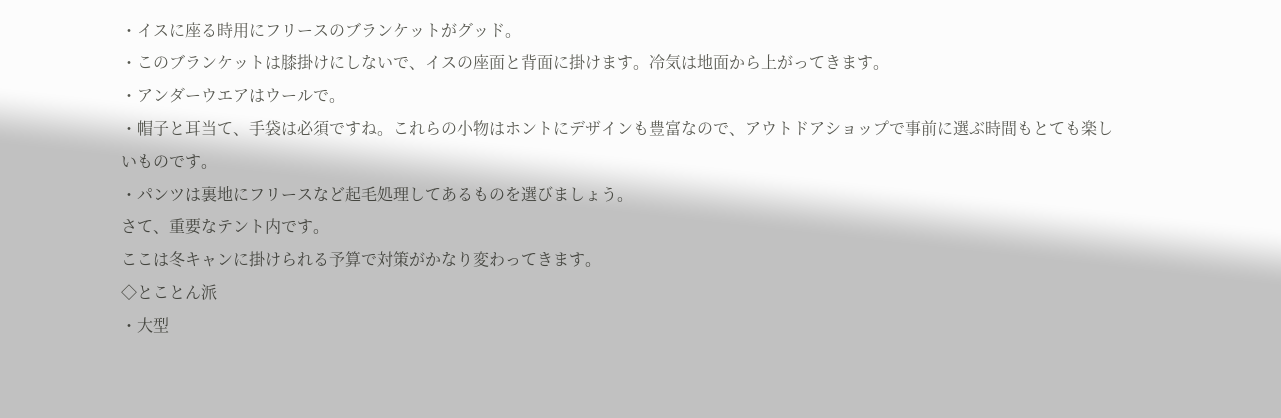・イスに座る時用にフリースのブランケットがグッド。
・このブランケットは膝掛けにしないで、イスの座面と背面に掛けます。冷気は地面から上がってきます。
・アンダーウエアはウールで。
・帽子と耳当て、手袋は必須ですね。これらの小物はホントにデザインも豊富なので、アウトドアショップで事前に選ぶ時間もとても楽しいものです。
・パンツは裏地にフリースなど起毛処理してあるものを選びましょう。
さて、重要なテント内です。
ここは冬キャンに掛けられる予算で対策がかなり変わってきます。
◇とことん派
・大型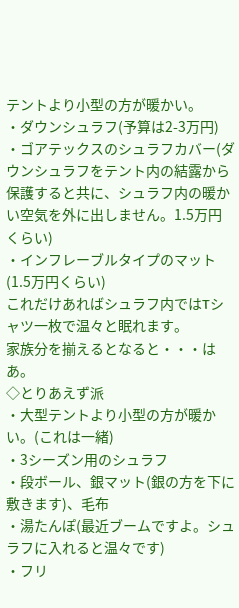テントより小型の方が暖かい。
・ダウンシュラフ(予算は2-3万円)
・ゴアテックスのシュラフカバー(ダウンシュラフをテント内の結露から保護すると共に、シュラフ内の暖かい空気を外に出しません。1.5万円くらい)
・インフレーブルタイプのマット(1.5万円くらい)
これだけあればシュラフ内ではTシャツ一枚で温々と眠れます。
家族分を揃えるとなると・・・はあ。
◇とりあえず派
・大型テントより小型の方が暖かい。(これは一緒)
・3シーズン用のシュラフ
・段ボール、銀マット(銀の方を下に敷きます)、毛布
・湯たんぽ(最近ブームですよ。シュラフに入れると温々です)
・フリ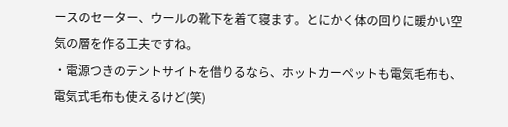ースのセーター、ウールの靴下を着て寝ます。とにかく体の回りに暖かい空気の層を作る工夫ですね。
・電源つきのテントサイトを借りるなら、ホットカーペットも電気毛布も、電気式毛布も使えるけど(笑)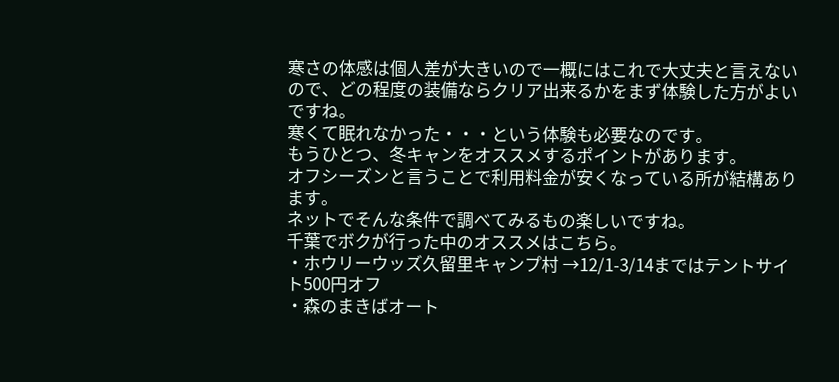寒さの体感は個人差が大きいので一概にはこれで大丈夫と言えないので、どの程度の装備ならクリア出来るかをまず体験した方がよいですね。
寒くて眠れなかった・・・という体験も必要なのです。
もうひとつ、冬キャンをオススメするポイントがあります。
オフシーズンと言うことで利用料金が安くなっている所が結構あります。
ネットでそんな条件で調べてみるもの楽しいですね。
千葉でボクが行った中のオススメはこちら。
・ホウリーウッズ久留里キャンプ村 →12/1-3/14まではテントサイト500円オフ
・森のまきばオート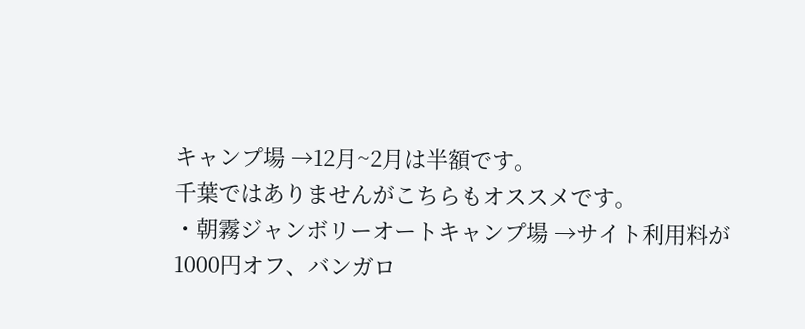キャンプ場 →12月~2月は半額です。
千葉ではありませんがこちらもオススメです。
・朝霧ジャンボリーオートキャンプ場 →サイト利用料が1000円オフ、バンガロ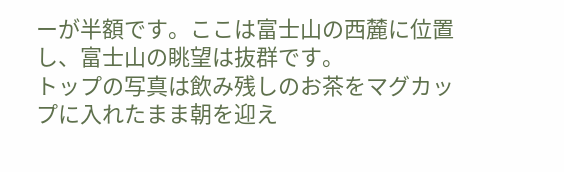ーが半額です。ここは富士山の西麓に位置し、富士山の眺望は抜群です。
トップの写真は飲み残しのお茶をマグカップに入れたまま朝を迎え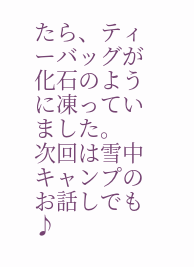たら、ティーバッグが化石のように凍っていました。
次回は雪中キャンプのお話しでも♪